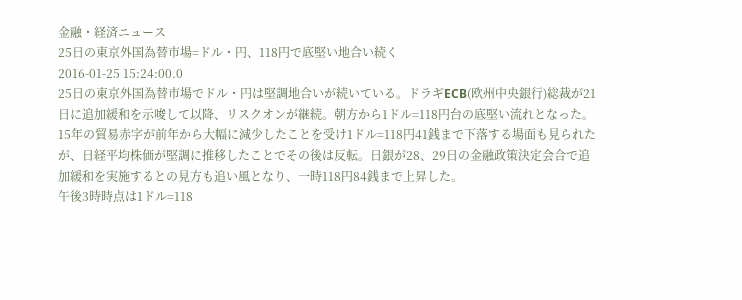金融・経済ニュース
25日の東京外国為替市場=ドル・円、118円で底堅い地合い続く
2016-01-25 15:24:00.0
25日の東京外国為替市場でドル・円は堅調地合いが続いている。ドラギECB(欧州中央銀行)総裁が21日に追加緩和を示唆して以降、リスクオンが継続。朝方から1ドル=118円台の底堅い流れとなった。
15年の貿易赤字が前年から大幅に減少したことを受け1ドル=118円41銭まで下落する場面も見られたが、日経平均株価が堅調に推移したことでその後は反転。日銀が28、29日の金融政策決定会合で追加緩和を実施するとの見方も追い風となり、一時118円84銭まで上昇した。
午後3時時点は1ドル=118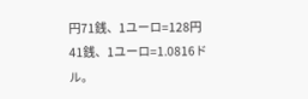円71銭、1ユーロ=128円41銭、1ユーロ=1.0816ドル。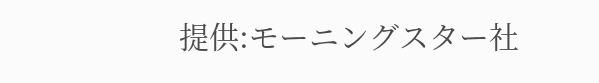提供:モーニングスター社